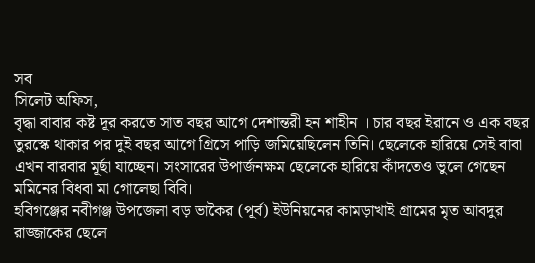সব
সিলেট অফিস,
বৃদ্ধা বাবার কষ্ট দূর করতে সাত বছর আগে দেশান্তরী হন শাহীন । চার বছর ইরানে ও এক বছর তুরস্কে থাকার পর দুই বছর আগে গ্রিসে পাড়ি জমিয়েছিলেন তিনি। ছেলেকে হারিয়ে সেই বাবা এখন বারবার মূর্ছা যাচ্ছেন। সংসারের উপার্জনক্ষম ছেলেকে হারিয়ে কাঁদতেও ভুলে গেছেন মমিনের বিধবা মা গোলেছা বিবি।
হবিগঞ্জের নবীগঞ্জ উপজেলা বড় ভাকৈর (পূর্ব) ইউনিয়নের কামড়াখাই গ্রামের মৃত আবদুর রাজ্জাকের ছেলে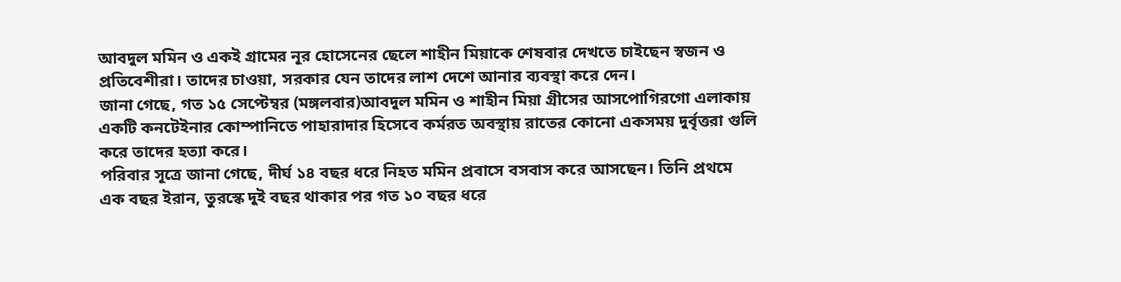আবদুল মমিন ও একই গ্রামের নূর হোসেনের ছেলে শাহীন মিয়াকে শেষবার দেখতে চাইছেন স্বজন ও প্রতিবেশীরা। তাদের চাওয়া, সরকার যেন তাদের লাশ দেশে আনার ব্যবস্থা করে দেন।
জানা গেছে, গত ১৫ সেপ্টেম্বর (মঙ্গলবার)আবদুল মমিন ও শাহীন মিয়া গ্রীসের আসপোগিরগো এলাকায় একটি কনটেইনার কোম্পানিতে পাহারাদার হিসেবে কর্মরত অবস্থায় রাতের কোনো একসময় দুর্বৃত্তরা গুলি করে তাদের হত্যা করে।
পরিবার সূত্রে জানা গেছে, দীর্ঘ ১৪ বছর ধরে নিহত মমিন প্রবাসে বসবাস করে আসছেন। তিনি প্রথমে এক বছর ইরান, তুরস্কে দুই বছর থাকার পর গত ১০ বছর ধরে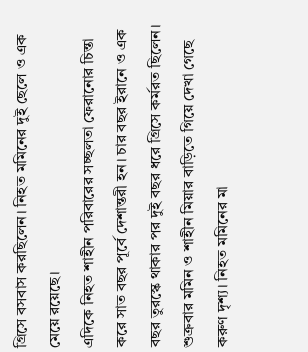গ্রিসে বসবাস করছিলেন। নিহত মমিনের দুই ছেলে ও এক মেয়ে রয়েছে।
এদিকে নিহত শাহীন পরিবারের সচ্ছলতা ফেরানোর চিন্তা করে সাত বছর পূর্বে দেশান্তরী হন। চার বছর ইরানে ও এক বছর তুরস্কে থাকার পর দুই বছর ধরে গ্রিসে কর্মরত ছিলেন।
শুক্রবার মমিন ও শাহীন মিয়ার বাড়িতে গিয়ে দেখা গেছে করুণ দৃশ্য। নিহত মমিনের মা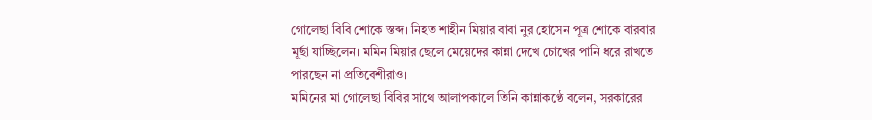গোলেছা বিবি শোকে স্তব্দ। নিহত শাহীন মিয়ার বাবা নুর হোসেন পূত্র শোকে বারবার মূর্ছা যাচ্ছিলেন। মমিন মিয়ার ছেলে মেয়েদের কান্না দেখে চোখের পানি ধরে রাখতে পারছেন না প্রতিবেশীরাও।
মমিনের মা গোলেছা বিবির সাথে আলাপকালে তিনি কান্নাকণ্ঠে বলেন, সরকারের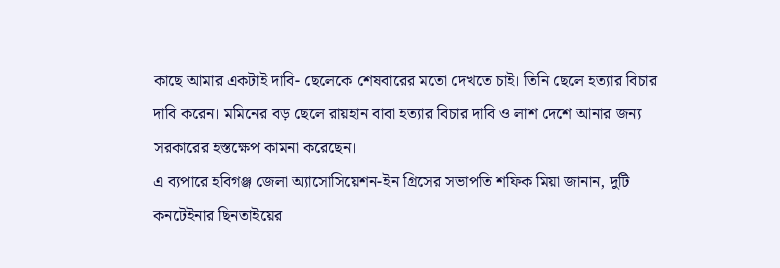কাছে আমার একটাই দাবি- ছেলেকে শেষবারের মতো দেখতে চাই। তিনি ছেলে হত্যার বিচার দাবি করেন। মমিনের বড় ছেলে রায়হান বাবা হত্যার বিচার দাবি ও লাশ দেশে আনার জন্য সরকারের হস্তক্ষেপ কামনা করেছেন।
এ ব্যপারে হবিগঞ্জ জেলা অ্যাসোসিয়েশন-ইন গ্রিসের সভাপতি শফিক মিয়া জানান, দুটি কনটেইনার ছিনতাইয়ের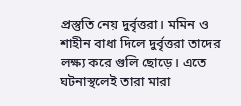প্রস্তুতি নেয় দুর্বৃত্তরা। মমিন ও শাহীন বাধা দিলে দুর্বৃত্তরা তাদের লক্ষ্য করে গুলি ছোড়ে। এতে ঘটনাস্থলেই তারা মারা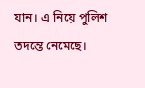যান। এ নিয়ে পুলিশ তদন্তে নেমেছে।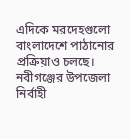এদিকে মরদেহগুলো বাংলাদেশে পাঠানোর প্রক্রিয়াও চলছে।
নবীগঞ্জের উপজেলা নির্বাহী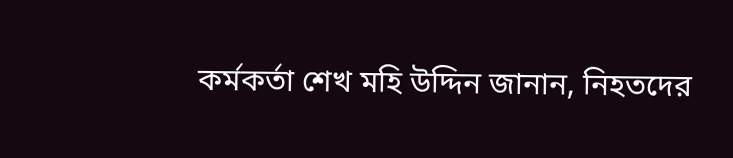কর্মকর্তা শেখ মহি উদ্দিন জানান, নিহতদের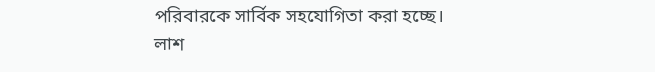পরিবারকে সার্বিক সহযোগিতা করা হচ্ছে। লাশ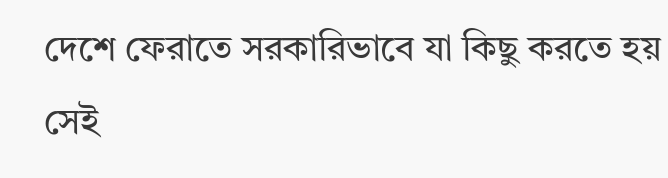দেশে ফেরাতে সরকারিভাবে যা কিছু করতে হয় সেই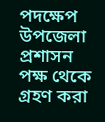পদক্ষেপ উপজেলা প্রশাসন পক্ষ থেকে গ্রহণ করা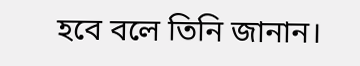হবে বলে তিনি জানান।